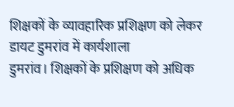शिक्षकों के व्यावहारिक प्रशिक्षण को लेकर डायट डुमरांव में कार्यशाला
डुमरांव। शिक्षकों के प्रशिक्षण को अधिक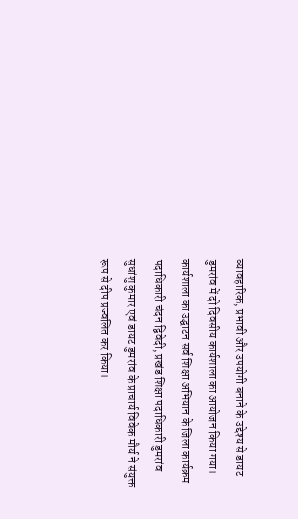व्यावहारिक, प्रभावी और उपयोगी बनाने के उद्देश्य से डायट डुमरांव में दो दिवसीय कार्यशाला का आयोजन किया गया। कार्यशाला का उद्घाटन सर्व शिक्षा अभियान के जिला कार्यक्रम पदाधिकारी चंदन द्विवेदी, प्रखंड शिक्षा पदाधिकारी डुमरांव सुधांशु कुमार एवं डायट डुमरांव के प्राचार्य विवेक मौर्य ने संयुक्त रूप से दीप प्रज्वलित कर किया।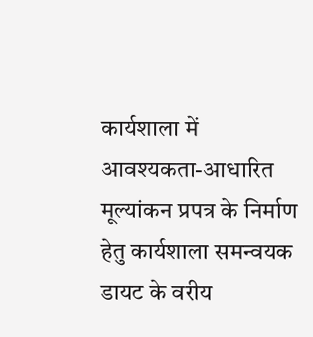कार्यशाला में आवश्यकता-आधारित मूल्यांकन प्रपत्र के निर्माण हेतु कार्यशाला समन्वयक डायट के वरीय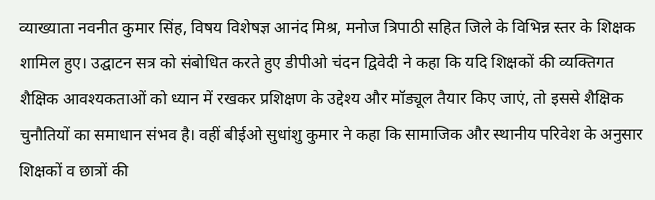व्याख्याता नवनीत कुमार सिंह, विषय विशेषज्ञ आनंद मिश्र, मनोज त्रिपाठी सहित जिले के विभिन्न स्तर के शिक्षक शामिल हुए। उद्घाटन सत्र को संबोधित करते हुए डीपीओ चंदन द्विवेदी ने कहा कि यदि शिक्षकों की व्यक्तिगत शैक्षिक आवश्यकताओं को ध्यान में रखकर प्रशिक्षण के उद्देश्य और मॉड्यूल तैयार किए जाएं, तो इससे शैक्षिक चुनौतियों का समाधान संभव है। वहीं बीईओ सुधांशु कुमार ने कहा कि सामाजिक और स्थानीय परिवेश के अनुसार शिक्षकों व छात्रों की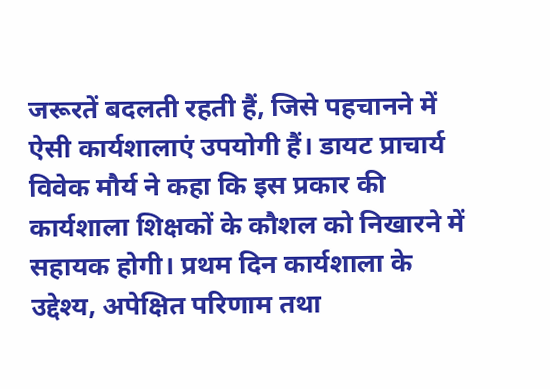जरूरतें बदलती रहती हैं, जिसे पहचानने में ऐसी कार्यशालाएं उपयोगी हैं। डायट प्राचार्य विवेक मौर्य ने कहा कि इस प्रकार की कार्यशाला शिक्षकों के कौशल को निखारने में सहायक होगी। प्रथम दिन कार्यशाला के उद्देश्य, अपेक्षित परिणाम तथा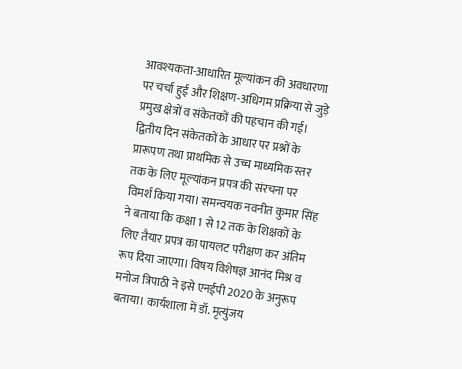आवश्यकता-आधारित मूल्यांकन की अवधारणा पर चर्चा हुई और शिक्षण-अधिगम प्रक्रिया से जुड़े प्रमुख क्षेत्रों व संकेतकों की पहचान की गई। द्वितीय दिन संकेतकों के आधार पर प्रश्नों के प्रारूपण तथा प्राथमिक से उच्च माध्यमिक स्तर तक के लिए मूल्यांकन प्रपत्र की संरचना पर विमर्श किया गया। समन्वयक नवनीत कुमार सिंह ने बताया कि कक्षा 1 से 12 तक के शिक्षकों के लिए तैयार प्रपत्र का पायलट परीक्षण कर अंतिम रूप दिया जाएगा। विषय विशेषज्ञ आनंद मिश्र व मनोज त्रिपाठी ने इसे एनईपी 2020 के अनुरूप बताया। कार्यशाला में डॉ. मृत्युंजय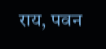राय, पवन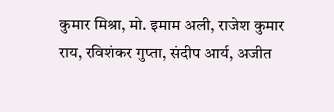कुमार मिश्रा, मो. इमाम अली, राजेश कुमार राय, रविशंकर गुप्ता, संदीप आर्य, अजीत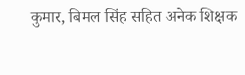कुमार, बिमल सिंह सहित अनेक शिक्षक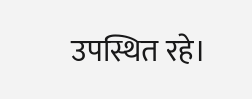उपस्थित रहे।